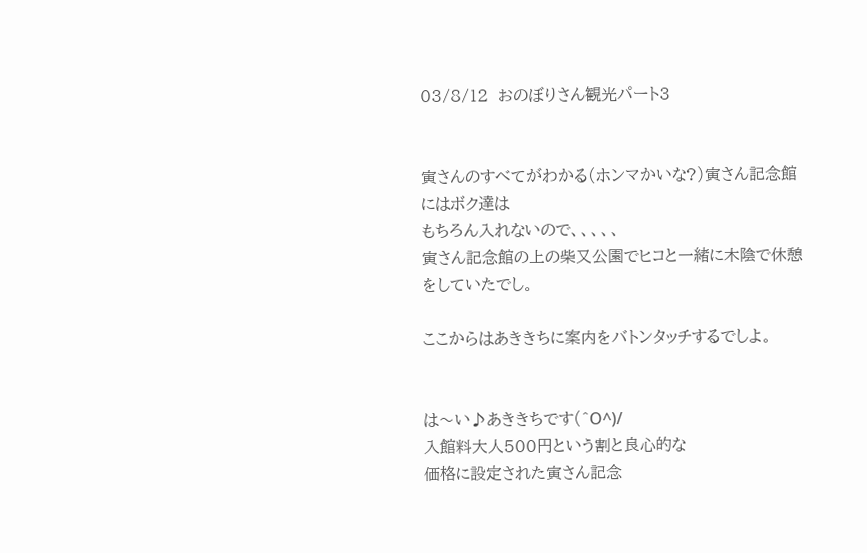03/8/12  おのぼりさん観光パート3


寅さんのすべてがわかる(ホンマかいな?)寅さん記念館にはボク達は
もちろん入れないので、、、、、
寅さん記念館の上の柴又公園でヒコと一緒に木陰で休憩をしていたでし。

ここからはあききちに案内をバトンタッチするでしよ。


は〜い♪あききちです(^O^)/
入館料大人500円という割と良心的な
価格に設定された寅さん記念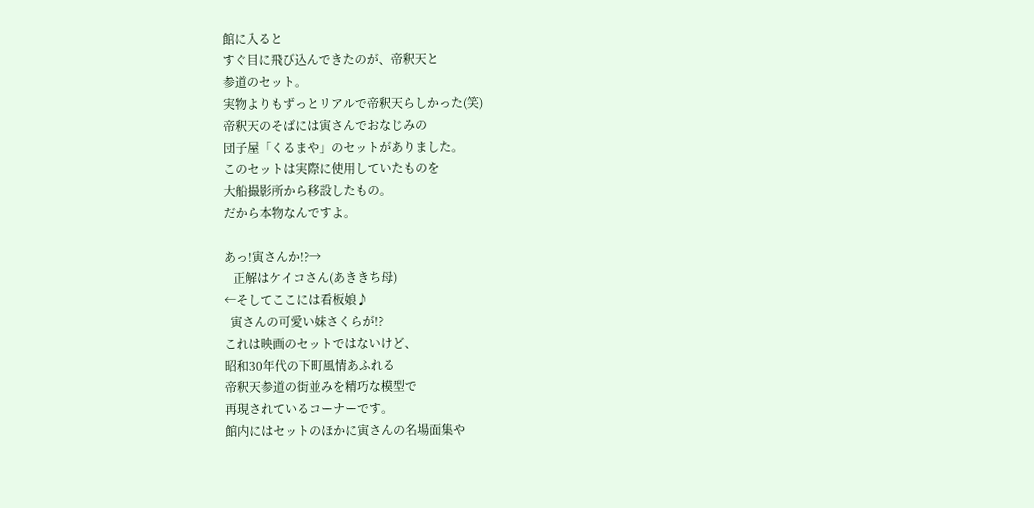館に入ると
すぐ目に飛び込んできたのが、帝釈天と
参道のセット。
実物よりもずっとリアルで帝釈天らしかった(笑)
帝釈天のそばには寅さんでおなじみの
団子屋「くるまや」のセットがありました。
このセットは実際に使用していたものを
大船撮影所から移設したもの。
だから本物なんですよ。

あっ!寅さんか!?→
   正解はケイコさん(あききち母)
←そしてここには看板娘♪
  寅さんの可愛い妹さくらが!?
これは映画のセットではないけど、
昭和30年代の下町風情あふれる
帝釈天参道の街並みを精巧な模型で
再現されているコーナーです。
館内にはセットのほかに寅さんの名場面集や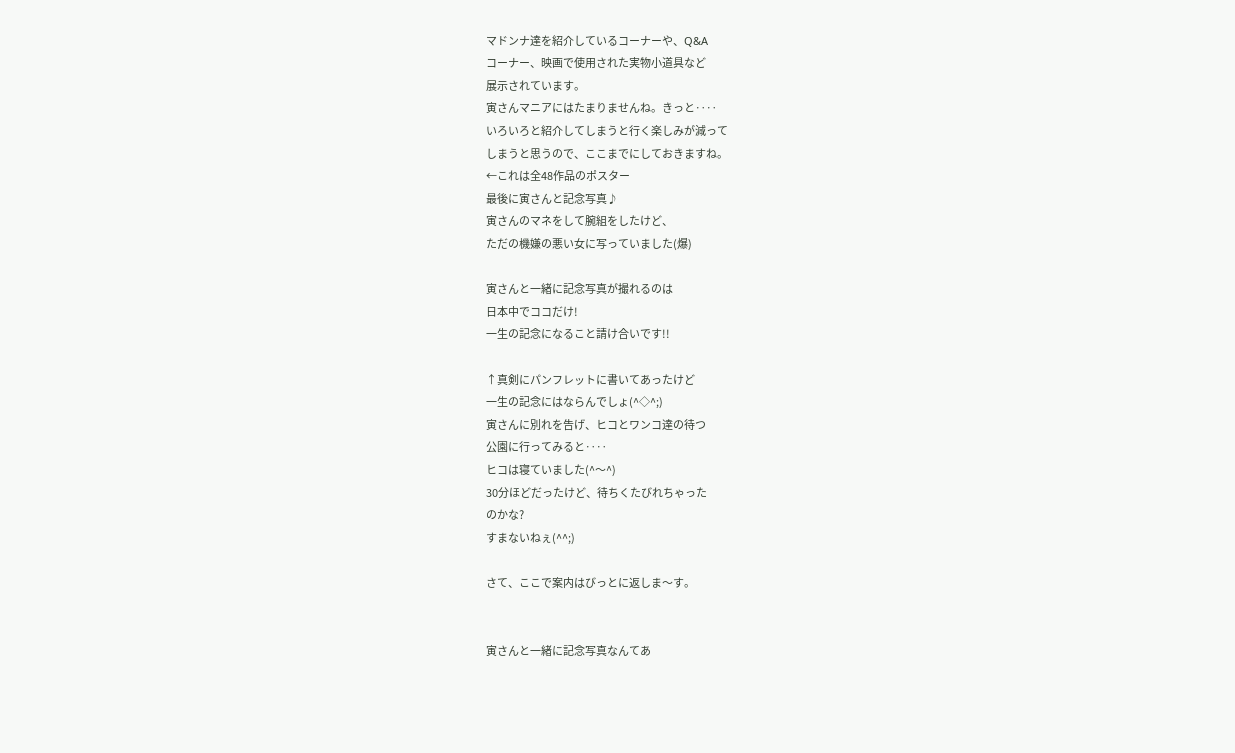マドンナ達を紹介しているコーナーや、Q&A
コーナー、映画で使用された実物小道具など
展示されています。
寅さんマニアにはたまりませんね。きっと‥‥
いろいろと紹介してしまうと行く楽しみが減って
しまうと思うので、ここまでにしておきますね。
←これは全48作品のポスター
最後に寅さんと記念写真♪
寅さんのマネをして腕組をしたけど、
ただの機嫌の悪い女に写っていました(爆)

寅さんと一緒に記念写真が撮れるのは
日本中でココだけ!
一生の記念になること請け合いです!!

↑真剣にパンフレットに書いてあったけど
一生の記念にはならんでしょ(^◇^;)
寅さんに別れを告げ、ヒコとワンコ達の待つ
公園に行ってみると‥‥
ヒコは寝ていました(^〜^)
30分ほどだったけど、待ちくたびれちゃった
のかな?
すまないねぇ(^^;)

さて、ここで案内はびっとに返しま〜す。


寅さんと一緒に記念写真なんてあ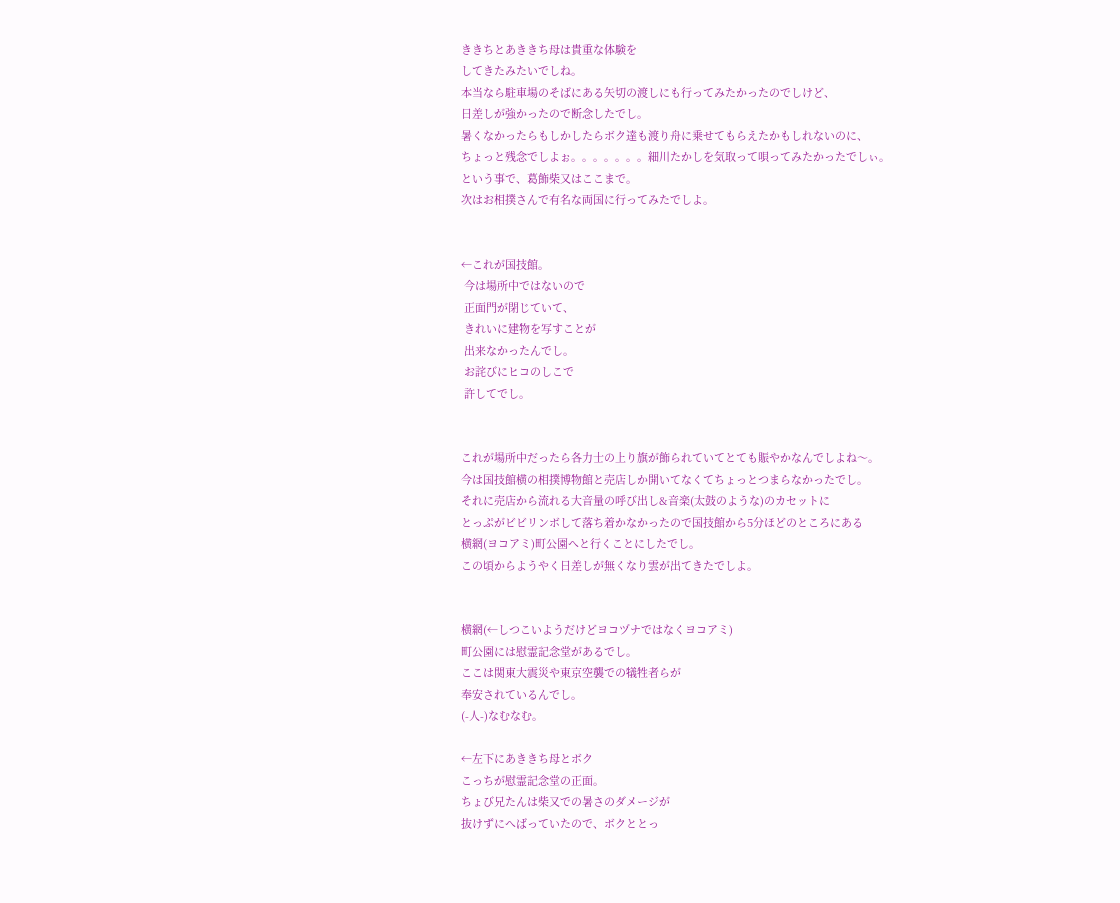ききちとあききち母は貴重な体験を
してきたみたいでしね。
本当なら駐車場のそばにある矢切の渡しにも行ってみたかったのでしけど、
日差しが強かったので断念したでし。
暑くなかったらもしかしたらボク達も渡り舟に乗せてもらえたかもしれないのに、
ちょっと残念でしよぉ。。。。。。。細川たかしを気取って唄ってみたかったでしぃ。
という事で、葛飾柴又はここまで。
次はお相撲さんで有名な両国に行ってみたでしよ。


←これが国技館。
 今は場所中ではないので
 正面門が閉じていて、
 きれいに建物を写すことが
 出来なかったんでし。
 お詫びにヒコのしこで
 許してでし。


これが場所中だったら各力士の上り旗が飾られていてとても賑やかなんでしよね〜。
今は国技館横の相撲博物館と売店しか開いてなくてちょっとつまらなかったでし。
それに売店から流れる大音量の呼び出し&音楽(太鼓のような)のカセットに
とっぷがビビリンボして落ち着かなかったので国技館から5分ほどのところにある
横網(ヨコアミ)町公園へと行くことにしたでし。
この頃からようやく日差しが無くなり雲が出てきたでしよ。


横網(←しつこいようだけどヨコヅナではなくヨコアミ)
町公園には慰霊記念堂があるでし。
ここは関東大震災や東京空襲での犠牲者らが
奉安されているんでし。
(-人-)なむなむ。

←左下にあききち母とボク
こっちが慰霊記念堂の正面。
ちょび兄たんは柴又での暑さのダメージが
抜けずにへばっていたので、ボクととっ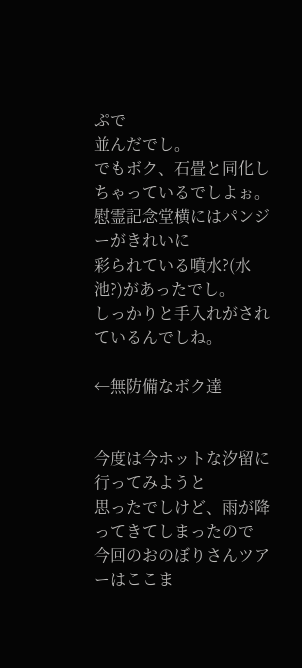ぷで
並んだでし。
でもボク、石畳と同化しちゃっているでしよぉ。
慰霊記念堂横にはパンジーがきれいに
彩られている噴水?(水池?)があったでし。
しっかりと手入れがされているんでしね。

←無防備なボク達


今度は今ホットな汐留に行ってみようと
思ったでしけど、雨が降ってきてしまったので
今回のおのぼりさんツアーはここま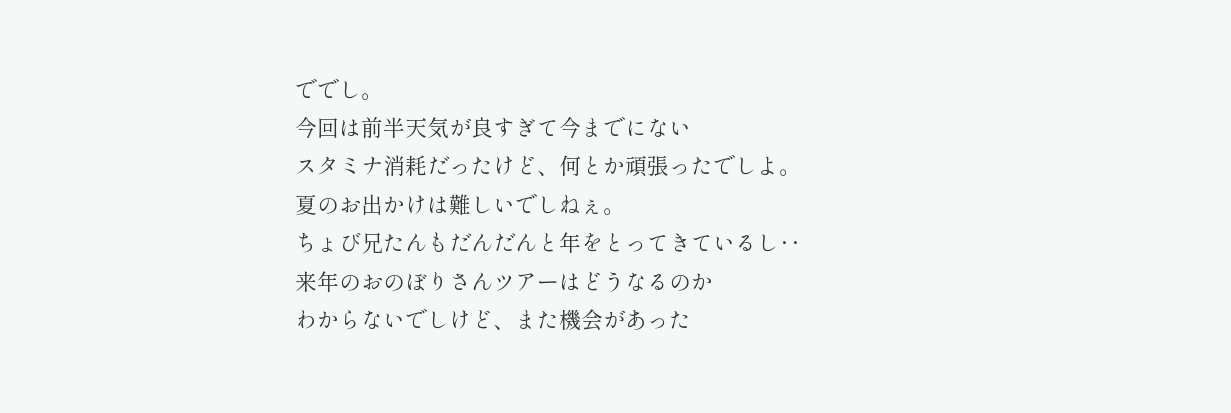ででし。
今回は前半天気が良すぎて今までにない
スタミナ消耗だったけど、何とか頑張ったでしよ。
夏のお出かけは難しいでしねぇ。
ちょび兄たんもだんだんと年をとってきているし‥
来年のおのぼりさんツアーはどうなるのか
わからないでしけど、また機会があった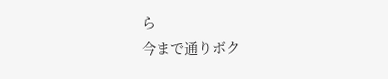ら
今まで通りボク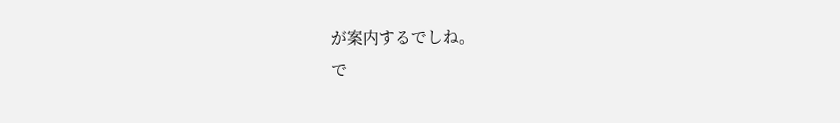が案内するでしね。
で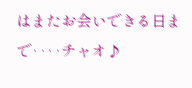はまたお会いできる日まで‥‥チャオ♪